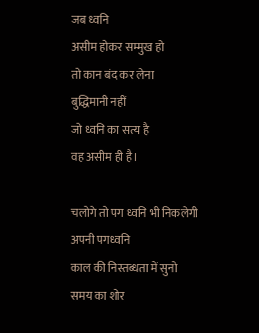जब ध्वनि
असीम होकर सम्मुख हो
तो कान बंद कर लेना
बुद्धिमानी नहीं
जो ध्वनि का सत्य है
वह असीम ही है।

चलोगे तो पग ध्वनि भी निकलेगी
अपनी पगध्वनि
काल की निस्तब्धता में सुनो
समय का शोर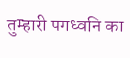तुम्हारी पगध्वनि का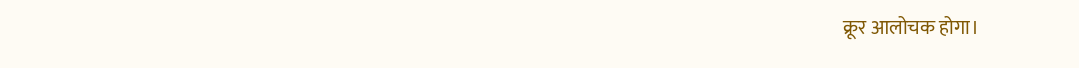क्रूर आलोचक होगा।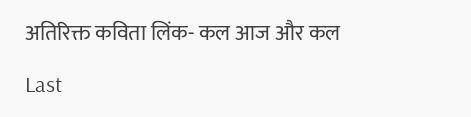अतिरिक्त कविता लिंक- कल आज और कल

Last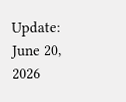Update: June 20, 2026